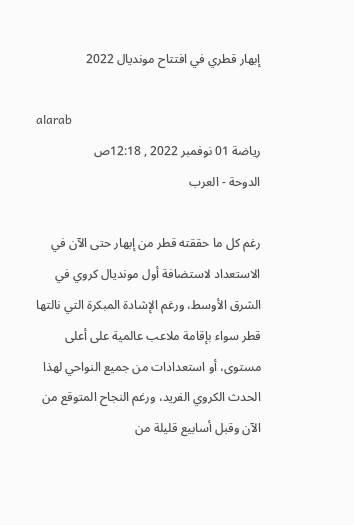إبهار قطري في افتتاح مونديال 2022

alarab
رياضة 01 نوفمبر 2022 , 12:18ص
الدوحة - العرب

رغم كل ما حققته قطر من إبهار حتى الآن في الاستعداد لاستضافة أول مونديال كروي في الشرق الأوسط، ورغم الإشادة المبكرة التي نالتها قطر سواء بإقامة ملاعب عالمية على أعلى مستوى، أو استعدادات من جميع النواحي لهذا الحدث الكروي الفريد، ورغم النجاح المتوقع من الآن وقبل أسابيع قليلة من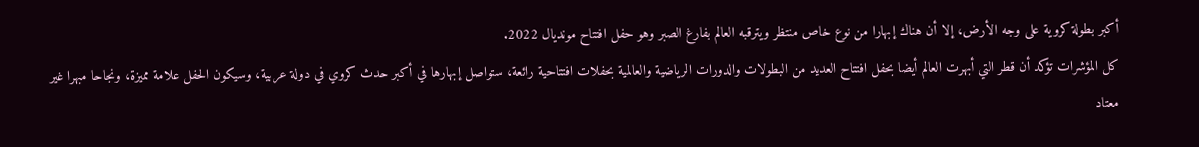أكبر بطولة كروية على وجه الأرض، إلا أن هناك إبهارا من نوع خاص منتظر ويترقبه العالم بفارغ الصبر وهو حفل افتتاح مونديال 2022.
كل المؤشرات تؤكد أن قطر التي أبهرت العالم أيضا بحفل افتتاح العديد من البطولات والدورات الرياضية والعالمية بحفلات افتتاحية رائعة، ستواصل إبهارها في أكبر حدث كروي في دولة عربية، وسيكون الحفل علامة مميزة، ونجاحا مبهرا غير معتاد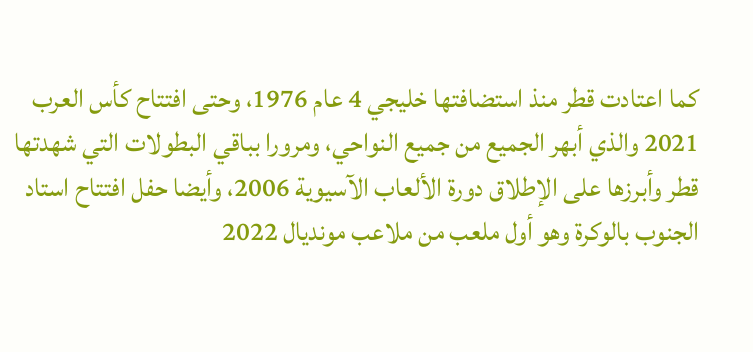كما اعتادت قطر منذ استضافتها خليجي 4 عام 1976، وحتى افتتاح كأس العرب 2021 والذي أبهر الجميع من جميع النواحي، ومرورا بباقي البطولات التي شهدتها قطر وأبرزها على الإطلاق دورة الألعاب الآسيوية 2006، وأيضا حفل افتتاح استاد الجنوب بالوكرة وهو أول ملعب من ملاعب مونديال 2022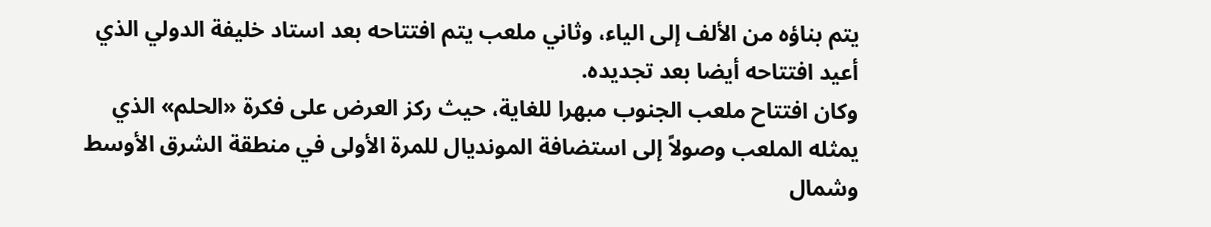يتم بناؤه من الألف إلى الياء، وثاني ملعب يتم افتتاحه بعد استاد خليفة الدولي الذي أعيد افتتاحه أيضا بعد تجديده.
وكان افتتاح ملعب الجنوب مبهرا للغاية، حيث ركز العرض على فكرة «الحلم» الذي يمثله الملعب وصولاً إلى استضافة المونديال للمرة الأولى في منطقة الشرق الأوسط وشمال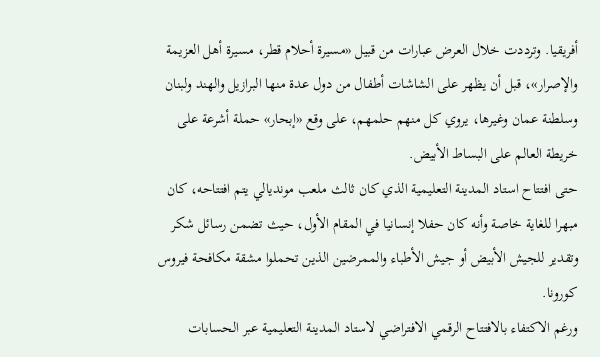أفريقيا. وترددت خلال العرض عبارات من قبيل «مسيرة أحلام قطر، مسيرة أهل العزيمة والإصرار»، قبل أن يظهر على الشاشات أطفال من دول عدة منها البرازيل والهند ولبنان وسلطنة عمان وغيرها، يروي كل منهم حلمهم، على وقع «إبحار» حملة أشرعة على خريطة العالم على البساط الأبيض.
حتى افتتاح استاد المدينة التعليمية الذي كان ثالث ملعب مونديالي يتم افتتاحه، كان مبهرا للغاية خاصة وأنه كان حفلا إنسانيا في المقام الأول، حيث تضمن رسائل شكر وتقدير للجيش الأبيض أو جيش الأطباء والممرضين الذين تحملوا مشقة مكافحة فيروس كورونا.
ورغم الاكتفاء بالافتتاح الرقمي الافتراضي لاستاد المدينة التعليمية عبر الحسابات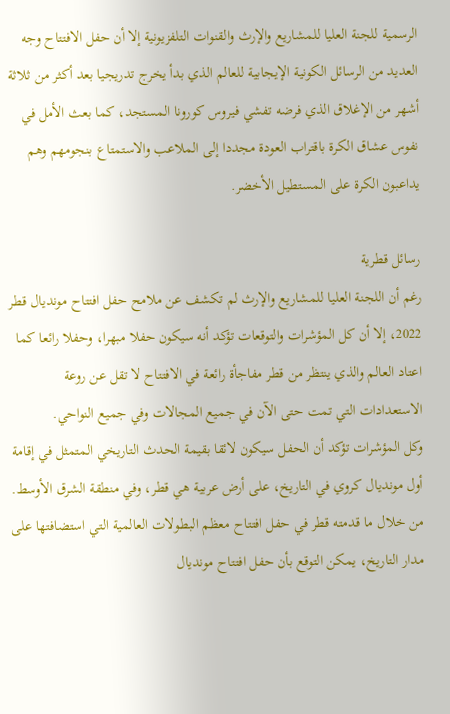الرسمية للجنة العليا للمشاريع والإرث والقنوات التلفزيونية إلا أن حفل الافتتاح وجه العديد من الرسائل الكونية الإيجابية للعالم الذي بدأ يخرج تدريجيا بعد أكثر من ثلاثة أشهر من الإغلاق الذي فرضه تفشي فيروس كورونا المستجد، كما بعث الأمل في نفوس عشاق الكرة باقتراب العودة مجددا إلى الملاعب والاستمتاع بنجومهم وهم يداعبون الكرة على المستطيل الأخضر.

رسائل قطرية
رغم أن اللجنة العليا للمشاريع والإرث لم تكشف عن ملامح حفل افتتاح مونديال قطر 2022، إلا أن كل المؤشرات والتوقعات تؤكد أنه سيكون حفلا مبهرا، وحفلا رائعا كما اعتاد العالم والذي ينتظر من قطر مفاجأة رائعة في الافتتاح لا تقل عن روعة الاستعدادات التي تمت حتى الآن في جميع المجالات وفي جميع النواحي.
وكل المؤشرات تؤكد أن الحفل سيكون لائقا بقيمة الحدث التاريخي المتمثل في إقامة أول مونديال كروي في التاريخ، على أرض عربية هي قطر، وفي منطقة الشرق الأوسط.
من خلال ما قدمته قطر في حفل افتتاح معظم البطولات العالمية التي استضافتها على مدار التاريخ، يمكن التوقع بأن حفل افتتاح مونديال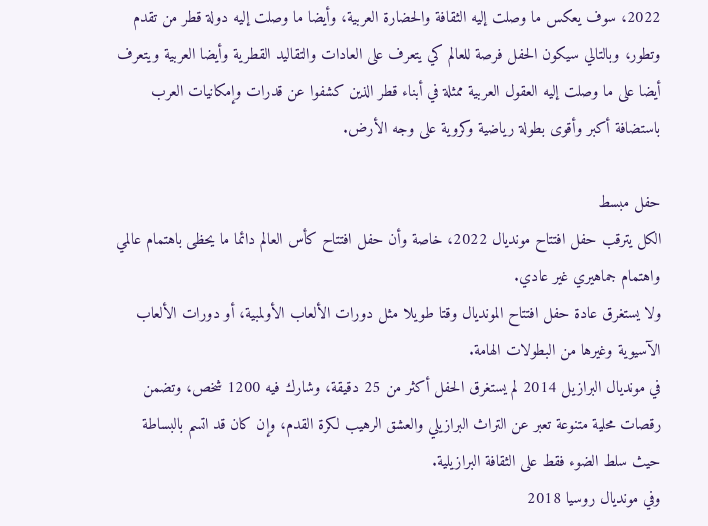2022، سوف يعكس ما وصلت إليه الثقافة والحضارة العربية، وأيضا ما وصلت إليه دولة قطر من تقدم وتطور، وبالتالي سيكون الحفل فرصة للعالم كي يتعرف على العادات والتقاليد القطرية وأيضا العربية ويتعرف أيضا على ما وصلت إليه العقول العربية ممثلة في أبناء قطر الذين كشفوا عن قدرات وإمكانيات العرب باستضافة أكبر وأقوى بطولة رياضية وكروية على وجه الأرض.

حفل مبسط
الكل يترقب حفل افتتاح مونديال 2022، خاصة وأن حفل افتتاح كأس العالم دائما ما يحظى باهتمام عالمي واهتمام جماهيري غير عادي.
ولا يستغرق عادة حفل افتتاح المونديال وقتا طويلا مثل دورات الألعاب الأولمبية، أو دورات الألعاب الآسيوية وغيرها من البطولات الهامة.
في مونديال البرازيل 2014 لم يستغرق الحفل أكثر من 25 دقيقة، وشارك فيه 1200 شخص، وتضمن رقصات محلية متنوعة تعبر عن التراث البرازيلي والعشق الرهيب لكرة القدم، وإن كان قد اتسم بالبساطة حيث سلط الضوء فقط على الثقافة البرازيلية.
وفي مونديال روسيا 2018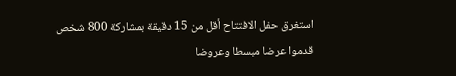استغرق حفل الافتتاح أقل من 15 دقيقة بمشاركة 800 شخص قدموا عرضا مبسطا وعروضا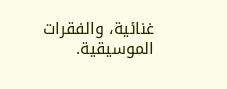غنائية، والفقرات الموسيقية.